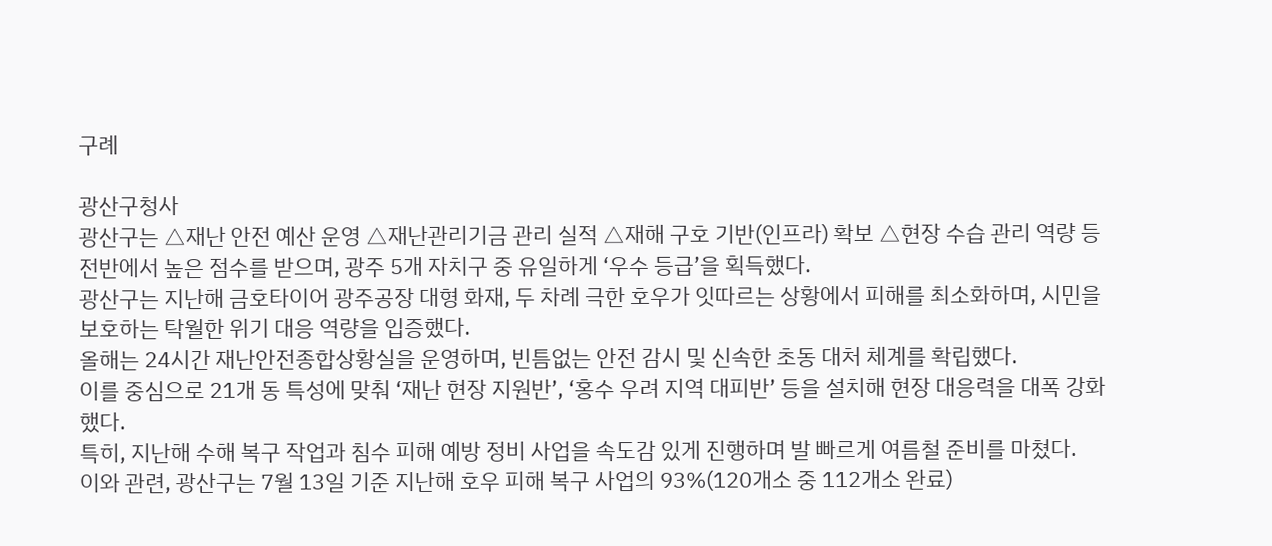구례

광산구청사
광산구는 △재난 안전 예산 운영 △재난관리기금 관리 실적 △재해 구호 기반(인프라) 확보 △현장 수습 관리 역량 등 전반에서 높은 점수를 받으며, 광주 5개 자치구 중 유일하게 ‘우수 등급’을 획득했다.
광산구는 지난해 금호타이어 광주공장 대형 화재, 두 차례 극한 호우가 잇따르는 상황에서 피해를 최소화하며, 시민을 보호하는 탁월한 위기 대응 역량을 입증했다.
올해는 24시간 재난안전종합상황실을 운영하며, 빈틈없는 안전 감시 및 신속한 초동 대처 체계를 확립했다.
이를 중심으로 21개 동 특성에 맞춰 ‘재난 현장 지원반’, ‘홍수 우려 지역 대피반’ 등을 설치해 현장 대응력을 대폭 강화했다.
특히, 지난해 수해 복구 작업과 침수 피해 예방 정비 사업을 속도감 있게 진행하며 발 빠르게 여름철 준비를 마쳤다.
이와 관련, 광산구는 7월 13일 기준 지난해 호우 피해 복구 사업의 93%(120개소 중 112개소 완료)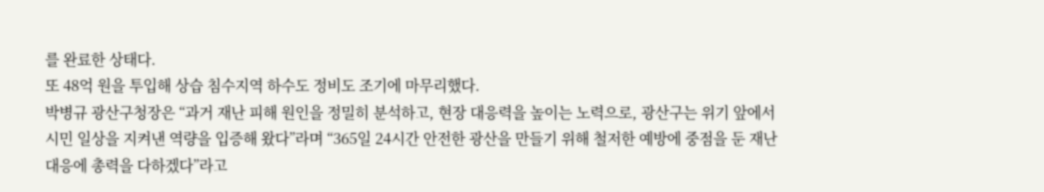를 완료한 상태다.
또 48억 원을 투입해 상습 침수지역 하수도 정비도 조기에 마무리했다.
박병규 광산구청장은 “과거 재난 피해 원인을 정밀히 분석하고, 현장 대응력을 높이는 노력으로, 광산구는 위기 앞에서 시민 일상을 지켜낸 역량을 입증해 왔다”라며 “365일 24시간 안전한 광산을 만들기 위해 철저한 예방에 중점을 둔 재난 대응에 총력을 다하겠다”라고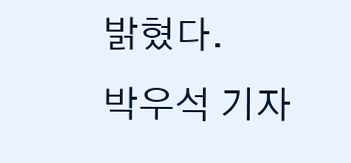밝혔다.
박우석 기자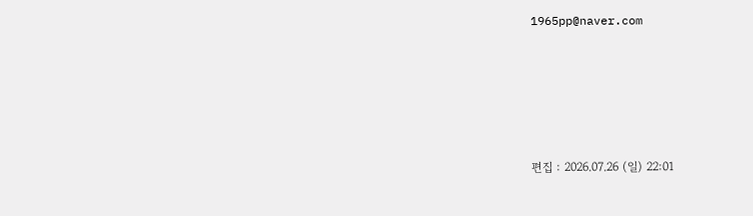1965pp@naver.com






편집 : 2026.07.26 (일) 22:01